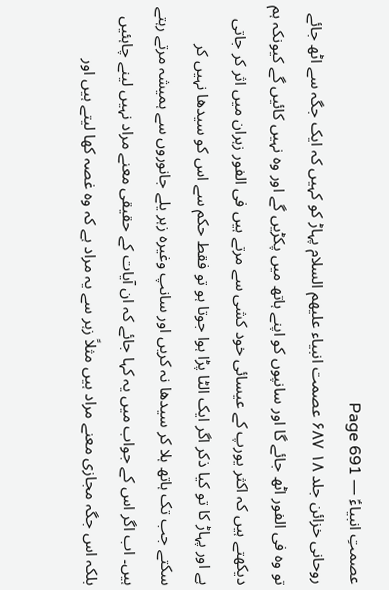عصمتِ انبیاءؑ — Page 691
روحانی خزائن جلد ۱۸ ۶۸۷ عصمت انبياء عليهم السلام پہاڑ کو کہیں کہ ایک جگہ سے اٹھ جائے تو وہ فی الفور اٹھ جائے گا اور سانپوں کو اپنے ہاتھ میں پکڑیں گے اور وہ نہیں کائیں گے کیونکہ ہم دیکھتے ہیں کہ اکثر یورپ کے عیسائی خود کشی سے مرتے ہیں فی الفور زہران میں اثر کر جاتی ہے اور پہاڑ کا تو کیا ذکر اگر ایک الٹا پڑا ہوا جوتا ہو تو فقط حکم سے اس کو سیدھا نہیں کر سکتے جب تک ہاتھ ہلا کر سیدھا نہ کریں اور سانپ وغیرہ زہر یلے جانوروں سے ہمیشہ مرتے رہتے ہیں۔ اب اگر اس کے جواب میں یہ کہا جائے کہ ان آیات کے حقیقی معنے مراد نہیں لینے چاہئیں بلکہ اس جگہ مجازی معنے مراد ہیں مثلاً زہر سے یہ مراد ہے کہ وہ غصہ کھا لیتے ہیں اور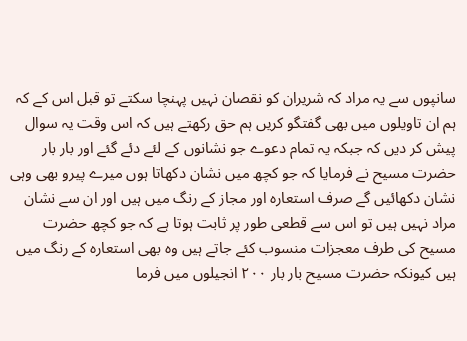سانپوں سے یہ مراد کہ شریران کو نقصان نہیں پہنچا سکتے تو قبل اس کے کہ ہم ان تاویلوں میں بھی گفتگو کریں ہم حق رکھتے ہیں کہ اس وقت یہ سوال پیش کر دیں کہ جبکہ یہ تمام دعوے جو نشانوں کے لئے دئے گئے اور بار بار حضرت مسیح نے فرمایا کہ جو کچھ میں نشان دکھاتا ہوں میرے پیرو بھی وہی نشان دکھائیں گے صرف استعارہ اور مجاز کے رنگ میں ہیں اور ان سے نشان مراد نہیں ہیں تو اس سے قطعی طور پر ثابت ہوتا ہے کہ جو کچھ حضرت مسیح کی طرف معجزات منسوب کئے جاتے ہیں وہ بھی استعارہ کے رنگ میں ہیں کیونکہ حضرت مسیح بار بار ۲۰۰ انجیلوں میں فرما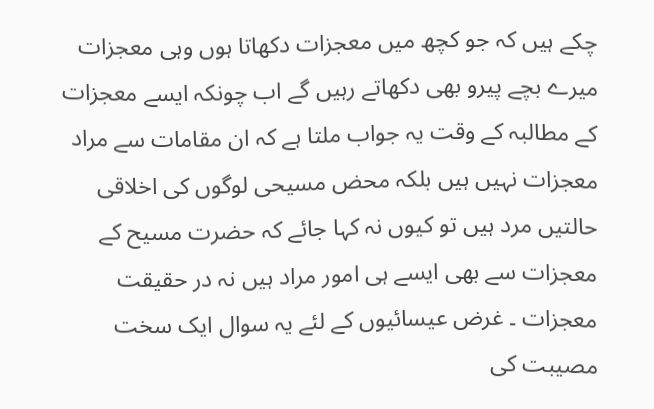چکے ہیں کہ جو کچھ میں معجزات دکھاتا ہوں وہی معجزات میرے بچے پیرو بھی دکھاتے رہیں گے اب چونکہ ایسے معجزات کے مطالبہ کے وقت یہ جواب ملتا ہے کہ ان مقامات سے مراد معجزات نہیں ہیں بلکہ محض مسیحی لوگوں کی اخلاقی حالتیں مرد ہیں تو کیوں نہ کہا جائے کہ حضرت مسیح کے معجزات سے بھی ایسے ہی امور مراد ہیں نہ در حقیقت معجزات ۔ غرض عیسائیوں کے لئے یہ سوال ایک سخت مصیبت کی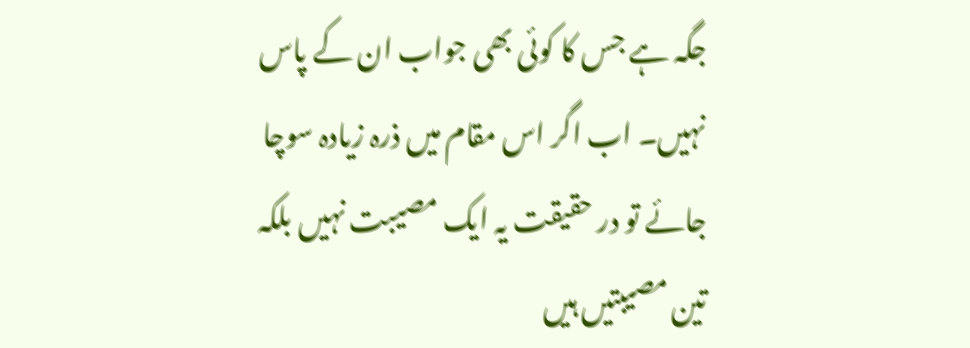جگہ ہے جس کا کوئی بھی جواب ان کے پاس نہیں۔ اب اگر اس مقام میں ذرہ زیادہ سوچا جائے تو در حقیقت یہ ایک مصیبت نہیں بلکہ تین مصیبتیں ہیں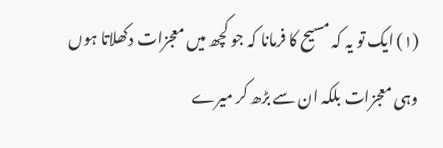(۱) ایک تو یہ کہ مسیح کا فرمانا کہ جو کچھ میں معجزات دکھلاتا ہوں وہی معجزات بلکہ ان سے بڑھ کر میرے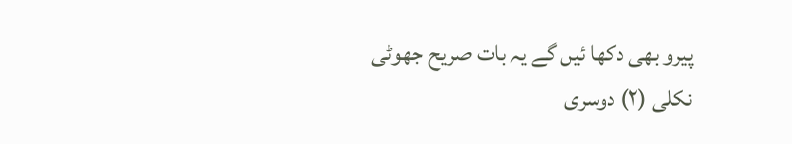پیرو بھی دکھا ئیں گے یہ بات صریح جھوٹی نکلی (۲) دوسری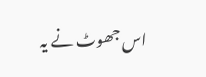اس جھوٹ نے یہ